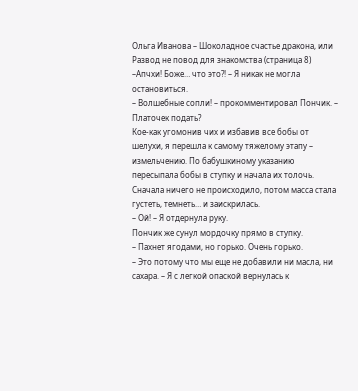Ольга Иванова – Шоколадное счастье дракона, или Развод не повод для знакомства (страница 8)
–Апчхи! Боже… что это?! – Я никак не могла остановиться.
– Волшебные сопли! – прокомментировал Пончик. – Платочек подать?
Кое-как угомонив чих и избавив все бобы от шелухи, я перешла к самому тяжелому этапу – измельчению. По бабушкиному указанию пересыпала бобы в ступку и начала их толочь.
Сначала ничего не происходило, потом масса стала густеть, темнеть… и заискрилась.
– Ой! – Я отдернула руку.
Пончик же сунул мордочку прямо в ступку.
– Пахнет ягодами, но горько. Очень горько.
– Это потому что мы еще не добавили ни масла, ни сахара. – Я с легкой опаской вернулась к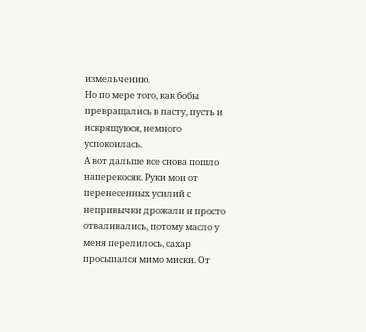измельчению.
Но по мере того, как бобы превращались в пасту, пусть и искрящуюся, немного успокоилась.
А вот дальше все снова пошло наперекосяк. Руки мои от перенесенных усилий с непривычки дрожали и просто отваливались, потому масло у меня перелилось, сахар просыпался мимо миски. От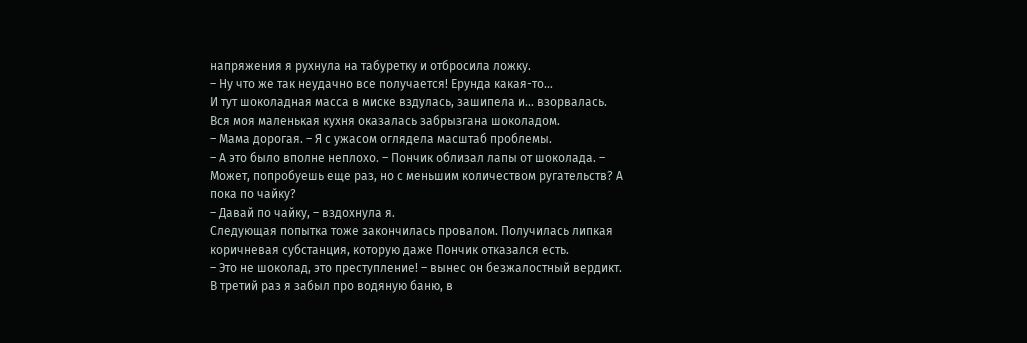напряжения я рухнула на табуретку и отбросила ложку.
– Ну что же так неудачно все получается! Ерунда какая-то…
И тут шоколадная масса в миске вздулась, зашипела и… взорвалась.
Вся моя маленькая кухня оказалась забрызгана шоколадом.
– Мама дорогая. – Я с ужасом оглядела масштаб проблемы.
– А это было вполне неплохо. – Пончик облизал лапы от шоколада. – Может, попробуешь еще раз, но с меньшим количеством ругательств? А пока по чайку?
– Давай по чайку, – вздохнула я.
Следующая попытка тоже закончилась провалом. Получилась липкая коричневая субстанция, которую даже Пончик отказался есть.
– Это не шоколад, это преступление! – вынес он безжалостный вердикт.
В третий раз я забыл про водяную баню, в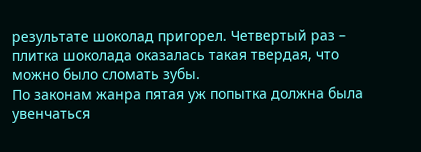результате шоколад пригорел. Четвертый раз – плитка шоколада оказалась такая твердая, что можно было сломать зубы.
По законам жанра пятая уж попытка должна была увенчаться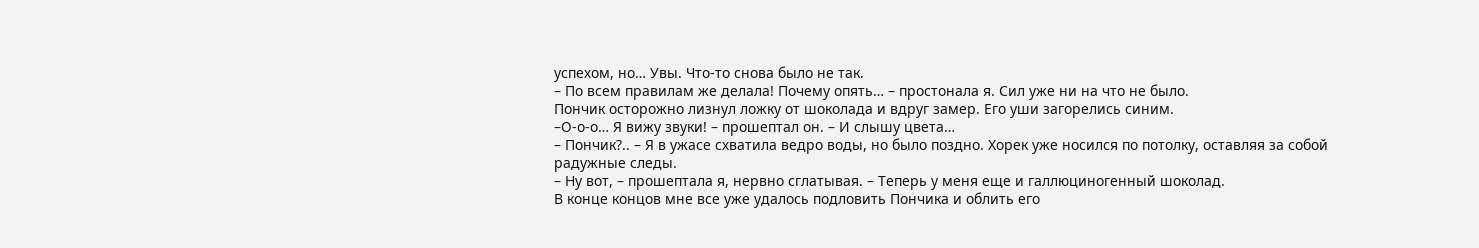успехом, но… Увы. Что-то снова было не так.
– По всем правилам же делала! Почему опять… – простонала я. Сил уже ни на что не было.
Пончик осторожно лизнул ложку от шоколада и вдруг замер. Его уши загорелись синим.
–О-о-о… Я вижу звуки! – прошептал он. – И слышу цвета…
– Пончик?.. – Я в ужасе схватила ведро воды, но было поздно. Хорек уже носился по потолку, оставляя за собой радужные следы.
– Ну вот, – прошептала я, нервно сглатывая. – Теперь у меня еще и галлюциногенный шоколад.
В конце концов мне все уже удалось подловить Пончика и облить его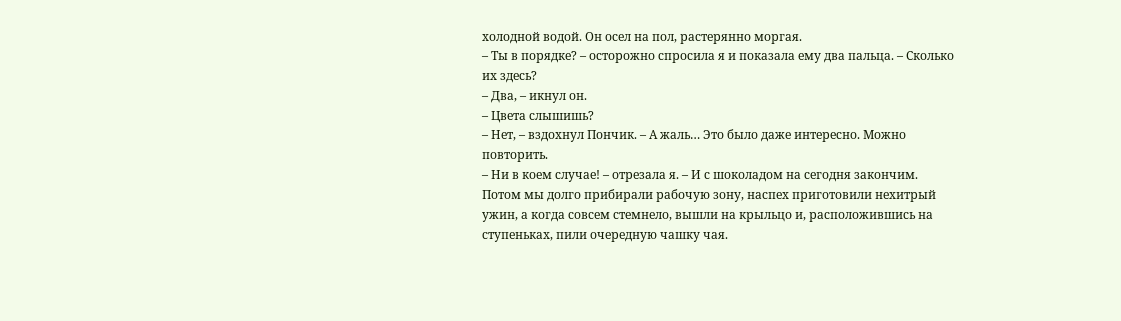холодной водой. Он осел на пол, растерянно моргая.
– Ты в порядке? – осторожно спросила я и показала ему два пальца. – Сколько их здесь?
– Два, – икнул он.
– Цвета слышишь?
– Нет, – вздохнул Пончик. – А жаль… Это было даже интересно. Можно повторить.
– Ни в коем случае! – отрезала я. – И с шоколадом на сегодня закончим.
Потом мы долго прибирали рабочую зону, наспех приготовили нехитрый ужин, а когда совсем стемнело, вышли на крыльцо и, расположившись на ступеньках, пили очередную чашку чая.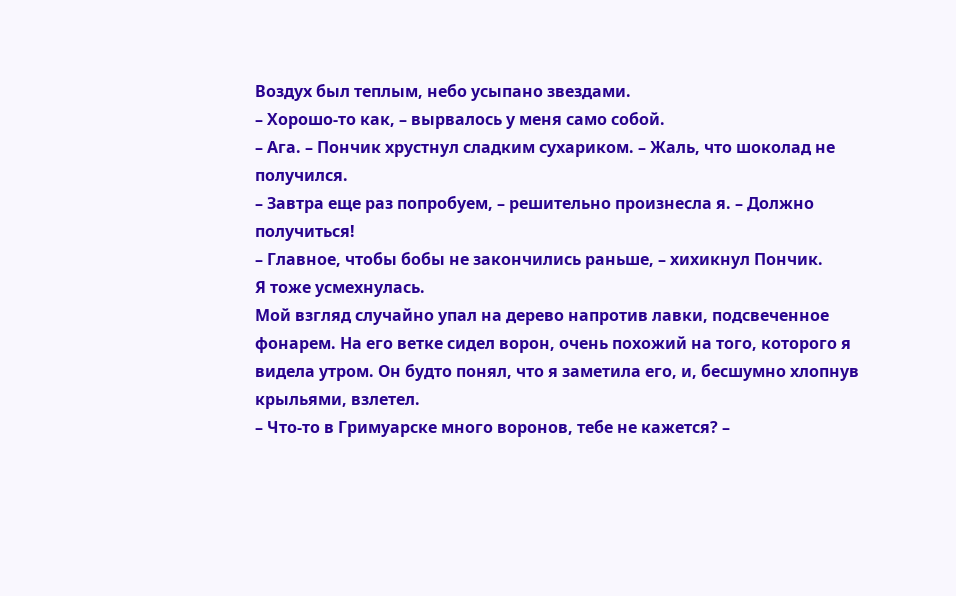Воздух был теплым, небо усыпано звездами.
– Хорошо-то как, – вырвалось у меня само собой.
– Ага. – Пончик хрустнул сладким сухариком. – Жаль, что шоколад не получился.
– Завтра еще раз попробуем, – решительно произнесла я. – Должно получиться!
– Главное, чтобы бобы не закончились раньше, – хихикнул Пончик.
Я тоже усмехнулась.
Мой взгляд случайно упал на дерево напротив лавки, подсвеченное фонарем. На его ветке сидел ворон, очень похожий на того, которого я видела утром. Он будто понял, что я заметила его, и, бесшумно хлопнув крыльями, взлетел.
– Что-то в Гримуарске много воронов, тебе не кажется? –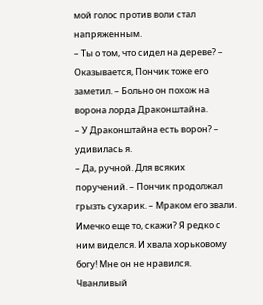мой голос против воли стал напряженным.
– Ты о том, что сидел на дереве? – Оказывается, Пончик тоже его заметил. – Больно он похож на ворона лорда Драконштайна.
– У Драконштайна есть ворон? – удивилась я.
– Да, ручной. Для всяких поручений. – Пончик продолжал грызть сухарик. – Мраком его звали. Имечко еще то, скажи? Я редко с ним виделся. И хвала хорьковому богу! Мне он не нравился. Чванливый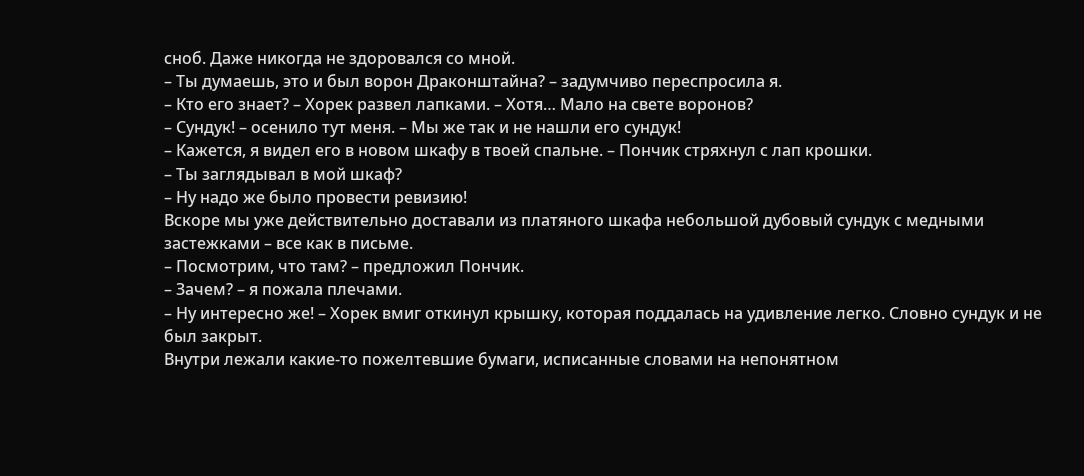сноб. Даже никогда не здоровался со мной.
– Ты думаешь, это и был ворон Драконштайна? – задумчиво переспросила я.
– Кто его знает? – Хорек развел лапками. – Хотя… Мало на свете воронов?
– Сундук! – осенило тут меня. – Мы же так и не нашли его сундук!
– Кажется, я видел его в новом шкафу в твоей спальне. – Пончик стряхнул с лап крошки.
– Ты заглядывал в мой шкаф?
– Ну надо же было провести ревизию!
Вскоре мы уже действительно доставали из платяного шкафа небольшой дубовый сундук с медными застежками – все как в письме.
– Посмотрим, что там? – предложил Пончик.
– Зачем? – я пожала плечами.
– Ну интересно же! – Хорек вмиг откинул крышку, которая поддалась на удивление легко. Словно сундук и не был закрыт.
Внутри лежали какие-то пожелтевшие бумаги, исписанные словами на непонятном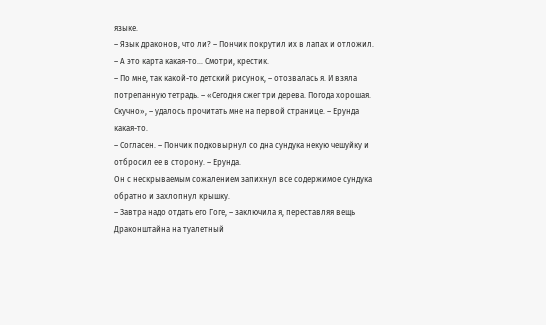языке.
– Язык драконов, что ли? – Пончик покрутил их в лапах и отложил. – А это карта какая-то… Смотри, крестик.
– По мне, так какой-то детский рисунок, – отозвалась я. И взяла потрепанную тетрадь. – «Сегодня сжег три дерева. Погода хорошая. Скучно», – удалось прочитать мне на первой странице. – Ерунда какая-то.
– Согласен. – Пончик подковырнул со дна сундука некую чешуйку и отбросил ее в сторону. – Ерунда.
Он с нескрываемым сожалением запихнул все содержимое сундука обратно и захлопнул крышку.
– Завтра надо отдать его Гоге, – заключила я, переставляя вещь Драконштайна на туалетный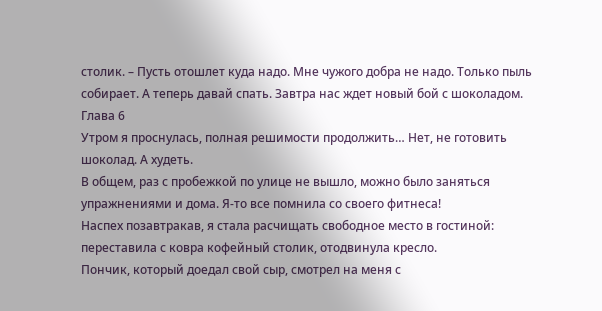столик. – Пусть отошлет куда надо. Мне чужого добра не надо. Только пыль собирает. А теперь давай спать. Завтра нас ждет новый бой с шоколадом.
Глава 6
Утром я проснулась, полная решимости продолжить… Нет, не готовить шоколад. А худеть.
В общем, раз с пробежкой по улице не вышло, можно было заняться упражнениями и дома. Я-то все помнила со своего фитнеса!
Наспех позавтракав, я стала расчищать свободное место в гостиной: переставила с ковра кофейный столик, отодвинула кресло.
Пончик, который доедал свой сыр, смотрел на меня с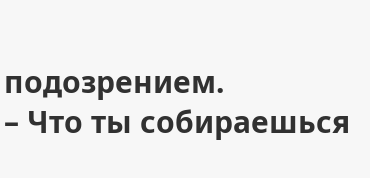подозрением.
– Что ты собираешься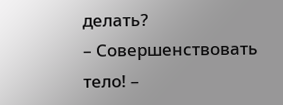делать?
– Совершенствовать тело! –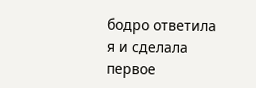бодро ответила я и сделала первое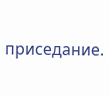приседание.